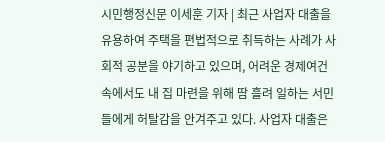시민행정신문 이세훈 기자 | 최근 사업자 대출을 유용하여 주택을 편법적으로 취득하는 사례가 사회적 공분을 야기하고 있으며, 어려운 경제여건 속에서도 내 집 마련을 위해 땀 흘려 일하는 서민들에게 허탈감을 안겨주고 있다. 사업자 대출은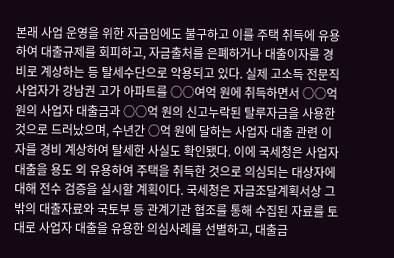본래 사업 운영을 위한 자금임에도 불구하고 이를 주택 취득에 유용하여 대출규제를 회피하고, 자금출처를 은폐하거나 대출이자를 경비로 계상하는 등 탈세수단으로 악용되고 있다. 실제 고소득 전문직 사업자가 강남권 고가 아파트를 ○○여억 원에 취득하면서 ○○억 원의 사업자 대출금과 ○○억 원의 신고누락된 탈루자금을 사용한 것으로 드러났으며, 수년간 ○억 원에 달하는 사업자 대출 관련 이자를 경비 계상하여 탈세한 사실도 확인됐다. 이에 국세청은 사업자 대출을 용도 외 유용하여 주택을 취득한 것으로 의심되는 대상자에 대해 전수 검증을 실시할 계획이다. 국세청은 자금조달계획서상 그 밖의 대출자료와 국토부 등 관계기관 협조를 통해 수집된 자료를 토대로 사업자 대출을 유용한 의심사례를 선별하고, 대출금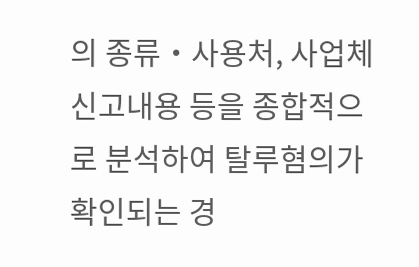의 종류・사용처, 사업체 신고내용 등을 종합적으로 분석하여 탈루혐의가 확인되는 경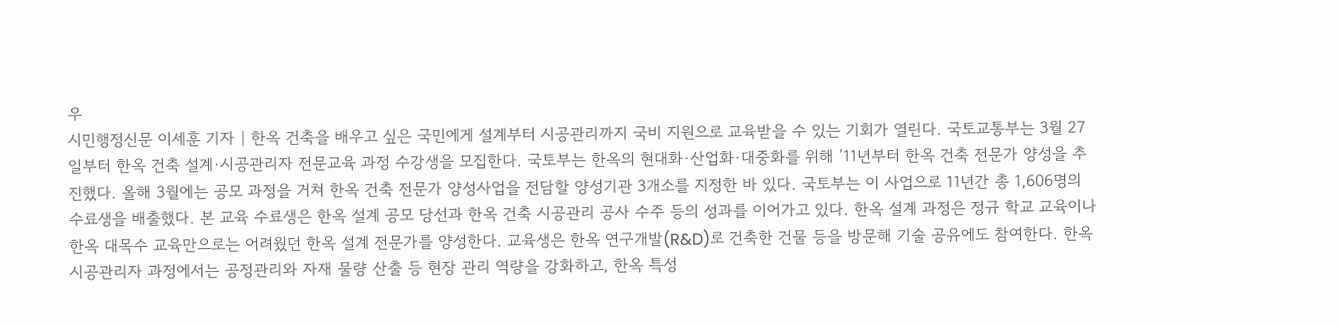우
시민행정신문 이세훈 기자 | 한옥 건축을 배우고 싶은 국민에게 설계부터 시공관리까지 국비 지원으로 교육받을 수 있는 기회가 열린다. 국토교통부는 3월 27일부터 한옥 건축 설계·시공관리자 전문교육 과정 수강생을 모집한다. 국토부는 한옥의 현대화·산업화·대중화를 위해 ’11년부터 한옥 건축 전문가 양성을 추진했다. 올해 3월에는 공모 과정을 거쳐 한옥 건축 전문가 양성사업을 전담할 양성기관 3개소를 지정한 바 있다. 국토부는 이 사업으로 11년간 총 1,606명의 수료생을 배출했다. 본 교육 수료생은 한옥 설계 공모 당선과 한옥 건축 시공관리 공사 수주 등의 성과를 이어가고 있다. 한옥 설계 과정은 정규 학교 교육이나 한옥 대목수 교육만으로는 어려웠던 한옥 설계 전문가를 양성한다. 교육생은 한옥 연구개발(R&D)로 건축한 건물 등을 방문해 기술 공유에도 참여한다. 한옥 시공관리자 과정에서는 공정관리와 자재 물량 산출 등 현장 관리 역량을 강화하고, 한옥 특성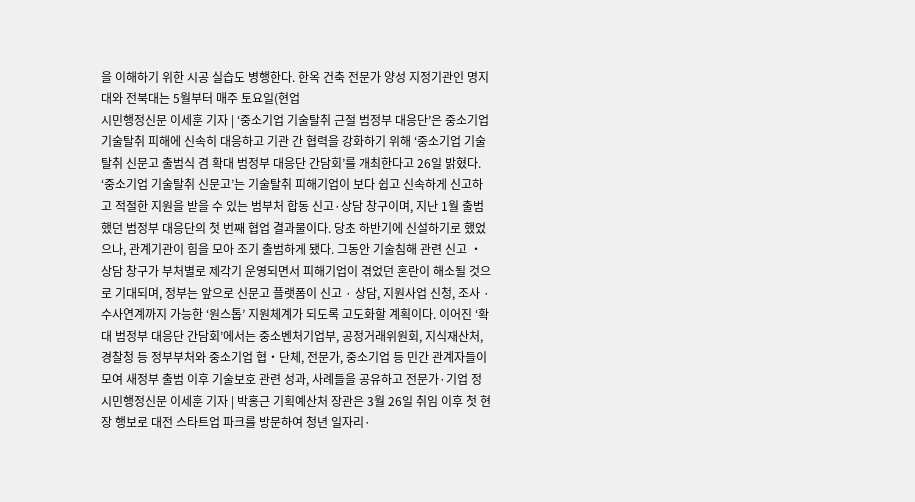을 이해하기 위한 시공 실습도 병행한다. 한옥 건축 전문가 양성 지정기관인 명지대와 전북대는 5월부터 매주 토요일(현업
시민행정신문 이세훈 기자 | ‘중소기업 기술탈취 근절 범정부 대응단’은 중소기업 기술탈취 피해에 신속히 대응하고 기관 간 협력을 강화하기 위해 ‘중소기업 기술탈취 신문고 출범식 겸 확대 범정부 대응단 간담회’를 개최한다고 26일 밝혔다. ‘중소기업 기술탈취 신문고’는 기술탈취 피해기업이 보다 쉽고 신속하게 신고하고 적절한 지원을 받을 수 있는 범부처 합동 신고·상담 창구이며, 지난 1월 출범했던 범정부 대응단의 첫 번째 협업 결과물이다. 당초 하반기에 신설하기로 했었으나, 관계기관이 힘을 모아 조기 출범하게 됐다. 그동안 기술침해 관련 신고 ‧ 상담 창구가 부처별로 제각기 운영되면서 피해기업이 겪었던 혼란이 해소될 것으로 기대되며, 정부는 앞으로 신문고 플랫폼이 신고 · 상담, 지원사업 신청, 조사 · 수사연계까지 가능한 ‘원스톱’ 지원체계가 되도록 고도화할 계획이다. 이어진 ‘확대 범정부 대응단 간담회’에서는 중소벤처기업부, 공정거래위원회, 지식재산처, 경찰청 등 정부부처와 중소기업 협‧단체, 전문가, 중소기업 등 민간 관계자들이 모여 새정부 출범 이후 기술보호 관련 성과, 사례들을 공유하고 전문가·기업 정
시민행정신문 이세훈 기자 | 박홍근 기획예산처 장관은 3월 26일 취임 이후 첫 현장 행보로 대전 스타트업 파크를 방문하여 청년 일자리·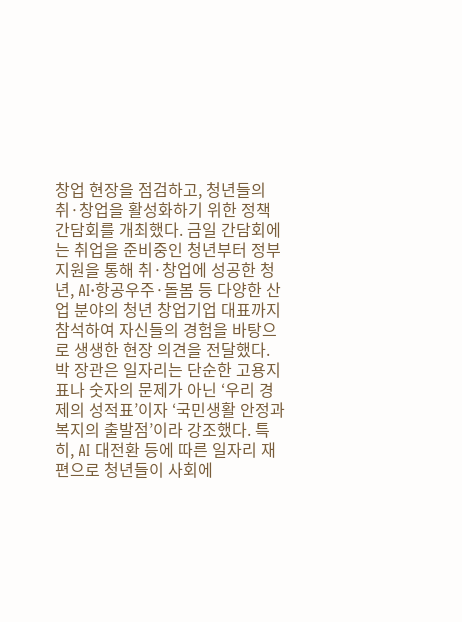창업 현장을 점검하고, 청년들의 취·창업을 활성화하기 위한 정책 간담회를 개최했다. 금일 간담회에는 취업을 준비중인 청년부터 정부 지원을 통해 취·창업에 성공한 청년, AI·항공우주·돌봄 등 다양한 산업 분야의 청년 창업기업 대표까지 참석하여 자신들의 경험을 바탕으로 생생한 현장 의견을 전달했다. 박 장관은 일자리는 단순한 고용지표나 숫자의 문제가 아닌 ‘우리 경제의 성적표’이자 ‘국민생활 안정과 복지의 출발점’이라 강조했다. 특히, AI 대전환 등에 따른 일자리 재편으로 청년들이 사회에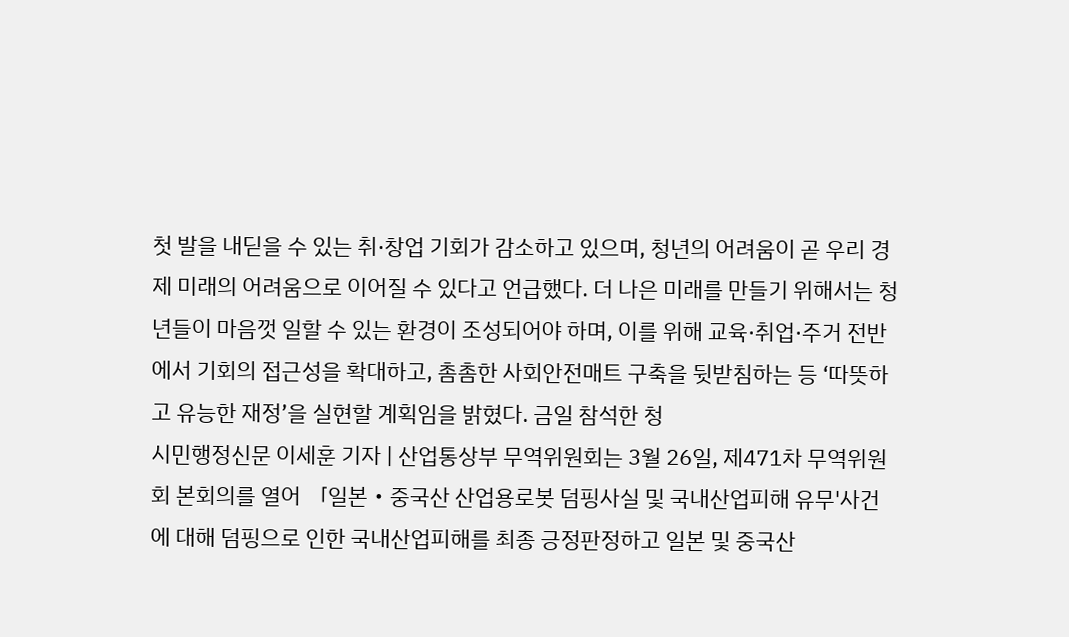첫 발을 내딛을 수 있는 취·창업 기회가 감소하고 있으며, 청년의 어려움이 곧 우리 경제 미래의 어려움으로 이어질 수 있다고 언급했다. 더 나은 미래를 만들기 위해서는 청년들이 마음껏 일할 수 있는 환경이 조성되어야 하며, 이를 위해 교육·취업·주거 전반에서 기회의 접근성을 확대하고, 촘촘한 사회안전매트 구축을 뒷받침하는 등 ‘따뜻하고 유능한 재정’을 실현할 계획임을 밝혔다. 금일 참석한 청
시민행정신문 이세훈 기자 | 산업통상부 무역위원회는 3월 26일, 제471차 무역위원회 본회의를 열어 「일본‧중국산 산업용로봇 덤핑사실 및 국내산업피해 유무'사건에 대해 덤핑으로 인한 국내산업피해를 최종 긍정판정하고 일본 및 중국산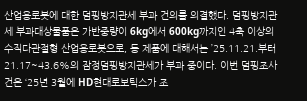산업용로봇에 대한 덤핑방지관세 부과 건의를 의결했다. 덤핑방지관세 부과대상물품은 가반중량이 6kg에서 600kg까지인 4축 이상의 수직다관절형 산업용로봇으로, 동 제품에 대해서는 ’25.11.21.부터 21.17~43.6%의 잠정덤핑방지관세가 부과 중이다. 이번 덤핑조사건은 ‘25년 3월에 HD현대로보틱스가 조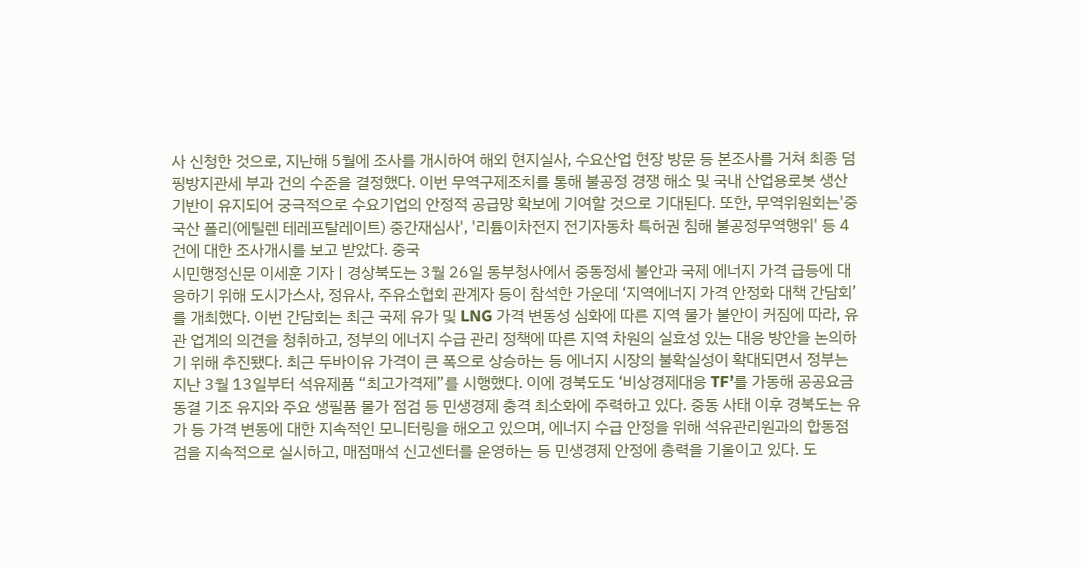사 신청한 것으로, 지난해 5월에 조사를 개시하여 해외 현지실사, 수요산업 현장 방문 등 본조사를 거쳐 최종 덤핑방지관세 부과 건의 수준을 결정했다. 이번 무역구제조치를 통해 불공정 경쟁 해소 및 국내 산업용로봇 생산기반이 유지되어 궁극적으로 수요기업의 안정적 공급망 확보에 기여할 것으로 기대된다. 또한, 무역위원회는'중국산 폴리(에틸렌 테레프탈레이트) 중간재심사', '리튬이차전지 전기자동차 특허권 침해 불공정무역행위' 등 4건에 대한 조사개시를 보고 받았다. 중국
시민행정신문 이세훈 기자 | 경상북도는 3월 26일 동부청사에서 중동정세 불안과 국제 에너지 가격 급등에 대응하기 위해 도시가스사, 정유사, 주유소협회 관계자 등이 참석한 가운데 ‘지역에너지 가격 안정화 대책 간담회’를 개최했다. 이번 간담회는 최근 국제 유가 및 LNG 가격 변동성 심화에 따른 지역 물가 불안이 커짐에 따라, 유관 업계의 의견을 청취하고, 정부의 에너지 수급 관리 정책에 따른 지역 차원의 실효성 있는 대응 방안을 논의하기 위해 추진됐다. 최근 두바이유 가격이 큰 폭으로 상승하는 등 에너지 시장의 불확실성이 확대되면서 정부는 지난 3월 13일부터 석유제품 “최고가격제”를 시행했다. 이에 경북도도 ‘비상경제대응 TF’를 가동해 공공요금 동결 기조 유지와 주요 생필품 물가 점검 등 민생경제 충격 최소화에 주력하고 있다. 중동 사태 이후 경북도는 유가 등 가격 변동에 대한 지속적인 모니터링을 해오고 있으며, 에너지 수급 안정을 위해 석유관리원과의 합동점검을 지속적으로 실시하고, 매점매석 신고센터를 운영하는 등 민생경제 안정에 총력을 기울이고 있다. 도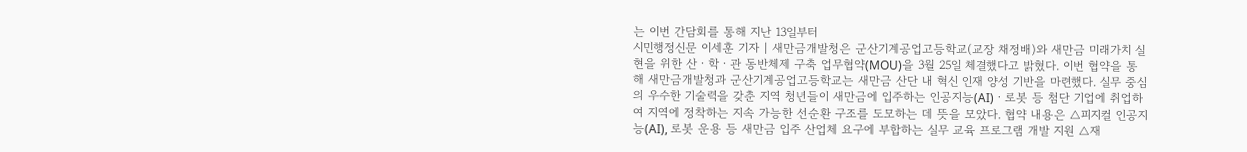는 이번 간담회를 통해 지난 13일부터
시민행정신문 이세훈 기자 | 새만금개발청은 군산기계공업고등학교(교장 채정배)와 새만금 미래가치 실현을 위한 산ㆍ학ㆍ관 동반체제 구축 업무협약(MOU)을 3월 25일 체결했다고 밝혔다. 이번 협약을 통해 새만금개발청과 군산기계공업고등학교는 새만금 산단 내 혁신 인재 양성 기반을 마련했다. 실무 중심의 우수한 기술력을 갖춘 지역 청년들이 새만금에 입주하는 인공지능(AI)ㆍ로봇 등 첨단 기업에 취업하여 지역에 정착하는 지속 가능한 선순환 구조를 도모하는 데 뜻을 모았다. 협약 내용은 △피지컬 인공지능(AI), 로봇 운용 등 새만금 입주 산업체 요구에 부합하는 실무 교육 프로그램 개발 지원 △재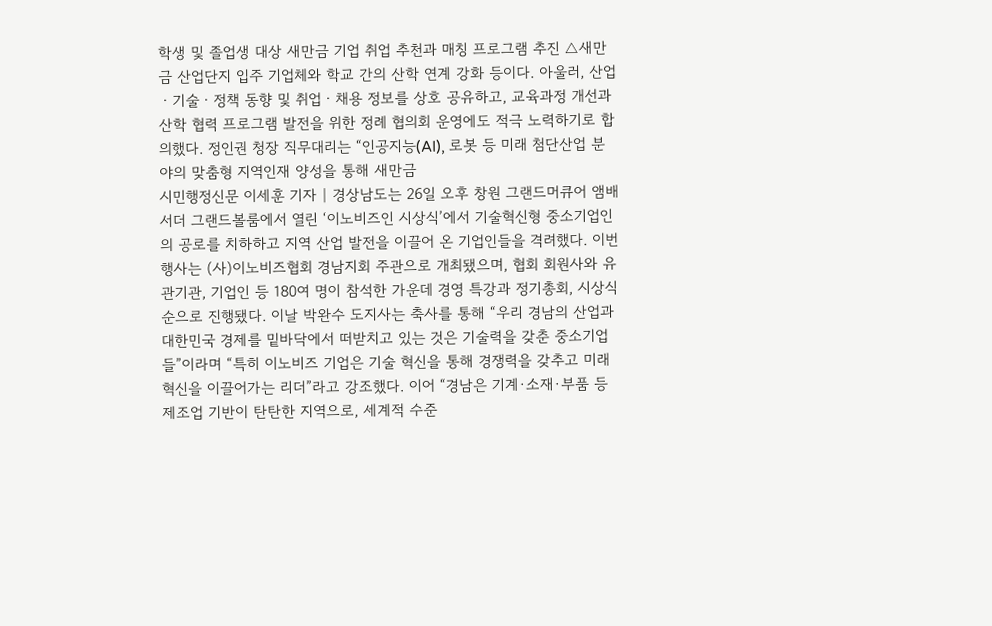학생 및 졸업생 대상 새만금 기업 취업 추천과 매칭 프로그램 추진 △새만금 산업단지 입주 기업체와 학교 간의 산학 연계 강화 등이다. 아울러, 산업ㆍ기술ㆍ정책 동향 및 취업ㆍ채용 정보를 상호 공유하고, 교육과정 개선과 산학 협력 프로그램 발전을 위한 정례 협의회 운영에도 적극 노력하기로 합의했다. 정인권 청장 직무대리는 “인공지능(AI), 로봇 등 미래 첨단산업 분야의 맞춤형 지역인재 양성을 통해 새만금
시민행정신문 이세훈 기자 | 경상남도는 26일 오후 창원 그랜드머큐어 앰배서더 그랜드볼룸에서 열린 ‘이노비즈인 시상식’에서 기술혁신형 중소기업인의 공로를 치하하고 지역 산업 발전을 이끌어 온 기업인들을 격려했다. 이번 행사는 (사)이노비즈협회 경남지회 주관으로 개최됐으며, 협회 회원사와 유관기관, 기업인 등 180여 명이 참석한 가운데 경영 특강과 정기총회, 시상식 순으로 진행됐다. 이날 박완수 도지사는 축사를 통해 “우리 경남의 산업과 대한민국 경제를 밑바닥에서 떠받치고 있는 것은 기술력을 갖춘 중소기업들”이라며 “특히 이노비즈 기업은 기술 혁신을 통해 경쟁력을 갖추고 미래 혁신을 이끌어가는 리더”라고 강조했다. 이어 “경남은 기계·소재·부품 등 제조업 기반이 탄탄한 지역으로, 세계적 수준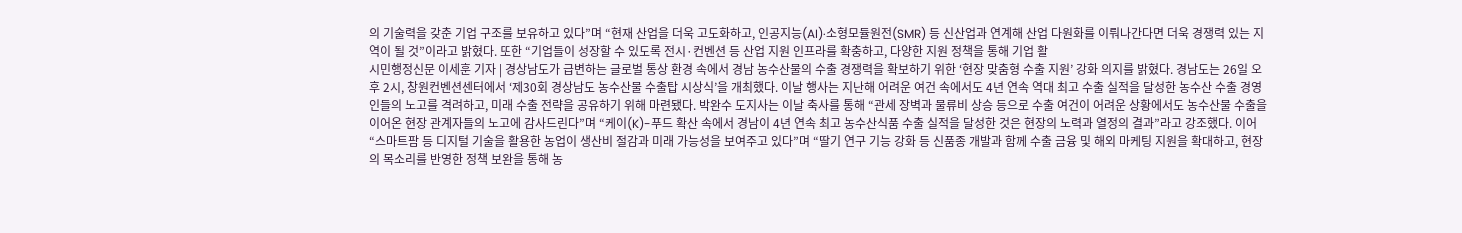의 기술력을 갖춘 기업 구조를 보유하고 있다”며 “현재 산업을 더욱 고도화하고, 인공지능(AI)·소형모듈원전(SMR) 등 신산업과 연계해 산업 다원화를 이뤄나간다면 더욱 경쟁력 있는 지역이 될 것”이라고 밝혔다. 또한 “기업들이 성장할 수 있도록 전시·컨벤션 등 산업 지원 인프라를 확충하고, 다양한 지원 정책을 통해 기업 활
시민행정신문 이세훈 기자 | 경상남도가 급변하는 글로벌 통상 환경 속에서 경남 농수산물의 수출 경쟁력을 확보하기 위한 ‘현장 맞춤형 수출 지원’ 강화 의지를 밝혔다. 경남도는 26일 오후 2시, 창원컨벤션센터에서 ‘제30회 경상남도 농수산물 수출탑 시상식’을 개최했다. 이날 행사는 지난해 어려운 여건 속에서도 4년 연속 역대 최고 수출 실적을 달성한 농수산 수출 경영인들의 노고를 격려하고, 미래 수출 전략을 공유하기 위해 마련됐다. 박완수 도지사는 이날 축사를 통해 “관세 장벽과 물류비 상승 등으로 수출 여건이 어려운 상황에서도 농수산물 수출을 이어온 현장 관계자들의 노고에 감사드린다”며 “케이(K)-푸드 확산 속에서 경남이 4년 연속 최고 농수산식품 수출 실적을 달성한 것은 현장의 노력과 열정의 결과”라고 강조했다. 이어 “스마트팜 등 디지털 기술을 활용한 농업이 생산비 절감과 미래 가능성을 보여주고 있다”며 “딸기 연구 기능 강화 등 신품종 개발과 함께 수출 금융 및 해외 마케팅 지원을 확대하고, 현장의 목소리를 반영한 정책 보완을 통해 농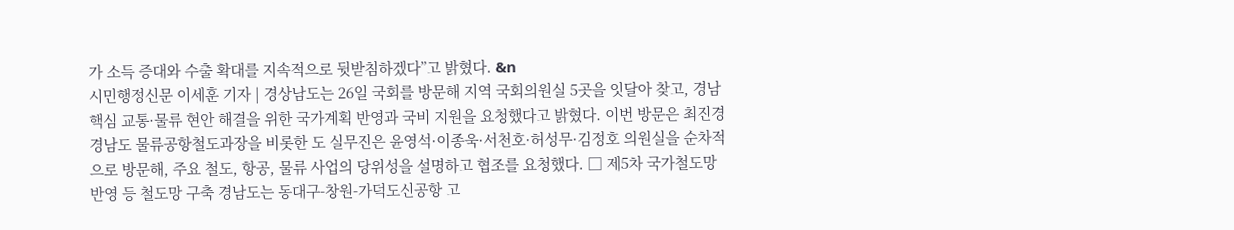가 소득 증대와 수출 확대를 지속적으로 뒷받침하겠다”고 밝혔다. &n
시민행정신문 이세훈 기자 | 경상남도는 26일 국회를 방문해 지역 국회의원실 5곳을 잇달아 찾고, 경남 핵심 교통·물류 현안 해결을 위한 국가계획 반영과 국비 지원을 요청했다고 밝혔다. 이번 방문은 최진경 경남도 물류공항철도과장을 비롯한 도 실무진은 윤영석·이종욱·서천호·허성무·김정호 의원실을 순차적으로 방문해, 주요 철도, 항공, 물류 사업의 당위성을 설명하고 협조를 요청했다. □ 제5차 국가철도망 반영 등 철도망 구축 경남도는 동대구-창원-가덕도신공항 고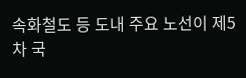속화철도 등 도내 주요 노선이 제5차 국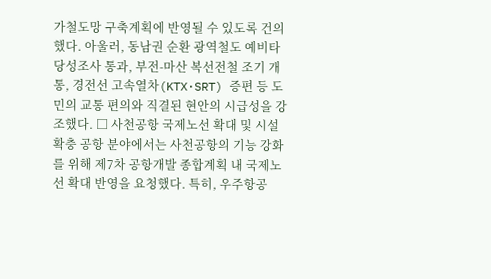가철도망 구축계획에 반영될 수 있도록 건의했다. 아울러, 동남권 순환 광역철도 예비타당성조사 통과, 부전-마산 복선전철 조기 개통, 경전선 고속열차(KTX·SRT) 증편 등 도민의 교통 편의와 직결된 현안의 시급성을 강조했다. □ 사천공항 국제노선 확대 및 시설 확충 공항 분야에서는 사천공항의 기능 강화를 위해 제7차 공항개발 종합계획 내 국제노선 확대 반영을 요청했다. 특히, 우주항공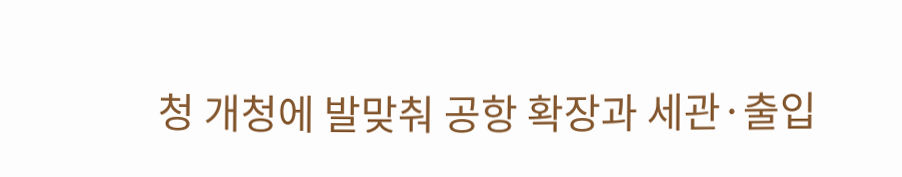청 개청에 발맞춰 공항 확장과 세관·출입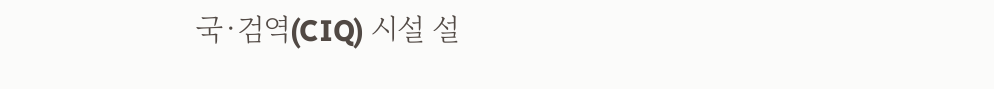국·검역(CIQ) 시설 설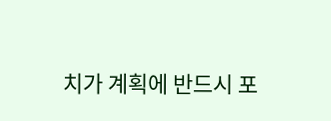치가 계획에 반드시 포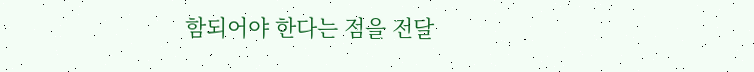함되어야 한다는 점을 전달